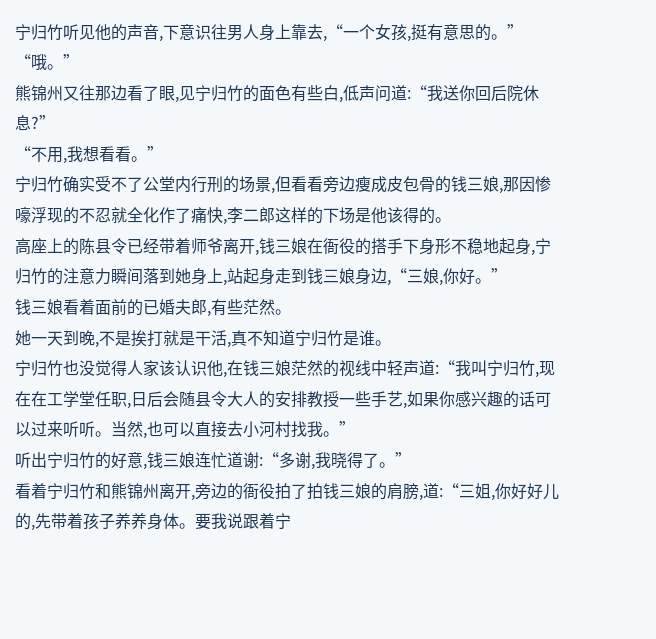宁归竹听见他的声音,下意识往男人身上靠去,“一个女孩,挺有意思的。”
“哦。”
熊锦州又往那边看了眼,见宁归竹的面色有些白,低声问道:“我送你回后院休息?”
“不用,我想看看。”
宁归竹确实受不了公堂内行刑的场景,但看看旁边瘦成皮包骨的钱三娘,那因惨嚎浮现的不忍就全化作了痛快,李二郎这样的下场是他该得的。
高座上的陈县令已经带着师爷离开,钱三娘在衙役的搭手下身形不稳地起身,宁归竹的注意力瞬间落到她身上,站起身走到钱三娘身边,“三娘,你好。”
钱三娘看着面前的已婚夫郎,有些茫然。
她一天到晚,不是挨打就是干活,真不知道宁归竹是谁。
宁归竹也没觉得人家该认识他,在钱三娘茫然的视线中轻声道:“我叫宁归竹,现在在工学堂任职,日后会随县令大人的安排教授一些手艺,如果你感兴趣的话可以过来听听。当然,也可以直接去小河村找我。”
听出宁归竹的好意,钱三娘连忙道谢:“多谢,我晓得了。”
看着宁归竹和熊锦州离开,旁边的衙役拍了拍钱三娘的肩膀,道:“三姐,你好好儿的,先带着孩子养养身体。要我说跟着宁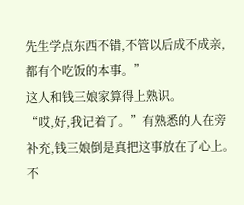先生学点东西不错,不管以后成不成亲,都有个吃饭的本事。”
这人和钱三娘家算得上熟识。
“哎,好,我记着了。”有熟悉的人在旁补充,钱三娘倒是真把这事放在了心上。
不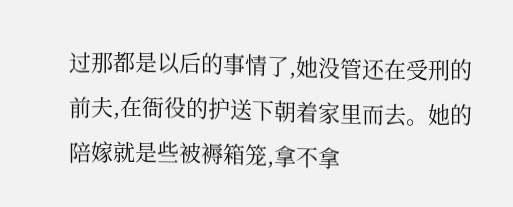过那都是以后的事情了,她没管还在受刑的前夫,在衙役的护送下朝着家里而去。她的陪嫁就是些被褥箱笼,拿不拿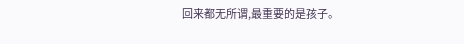回来都无所谓,最重要的是孩子。